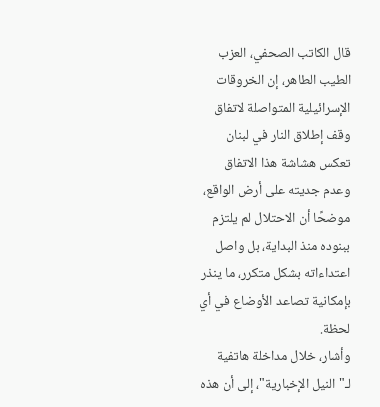قال الكاتب الصحفي، العزب الطيب الطاهر، إن الخروقات الإسرائيلية المتواصلة لاتفاق وقف إطلاق النار في لبنان تعكس هشاشة هذا الاتفاق وعدم جديته على أرض الواقع، موضحًا أن الاحتلال لم يلتزم ببنوده منذ البداية، بل واصل اعتداءاته بشكل متكرر، ما ينذر بإمكانية تصاعد الأوضاع في أي لحظة.
وأشار، خلال مداخلة هاتفية لـ"النيل الإخبارية"، إلى أن هذه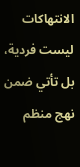الانتهاكات ليست فردية، بل تأتي ضمن نهج منظم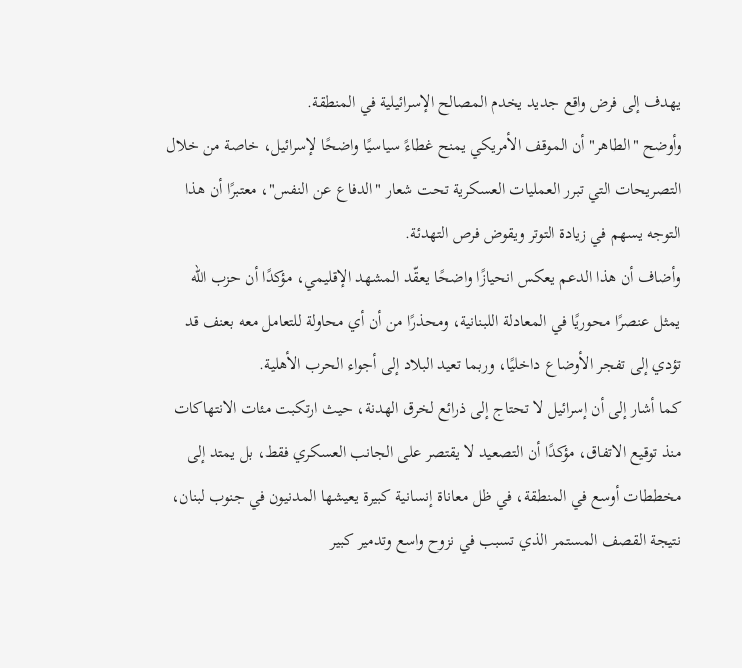يهدف إلى فرض واقع جديد يخدم المصالح الإسرائيلية في المنطقة.
وأوضح "الطاهر" أن الموقف الأمريكي يمنح غطاءً سياسيًا واضحًا لإسرائيل، خاصة من خلال التصريحات التي تبرر العمليات العسكرية تحت شعار "الدفاع عن النفس"، معتبرًا أن هذا التوجه يسهم في زيادة التوتر ويقوض فرص التهدئة.
وأضاف أن هذا الدعم يعكس انحيازًا واضحًا يعقّد المشهد الإقليمي، مؤكدًا أن حزب الله يمثل عنصرًا محوريًا في المعادلة اللبنانية، ومحذرًا من أن أي محاولة للتعامل معه بعنف قد تؤدي إلى تفجر الأوضاع داخليًا، وربما تعيد البلاد إلى أجواء الحرب الأهلية.
كما أشار إلى أن إسرائيل لا تحتاج إلى ذرائع لخرق الهدنة، حيث ارتكبت مئات الانتهاكات منذ توقيع الاتفاق، مؤكدًا أن التصعيد لا يقتصر على الجانب العسكري فقط، بل يمتد إلى مخططات أوسع في المنطقة، في ظل معاناة إنسانية كبيرة يعيشها المدنيون في جنوب لبنان، نتيجة القصف المستمر الذي تسبب في نزوح واسع وتدمير كبير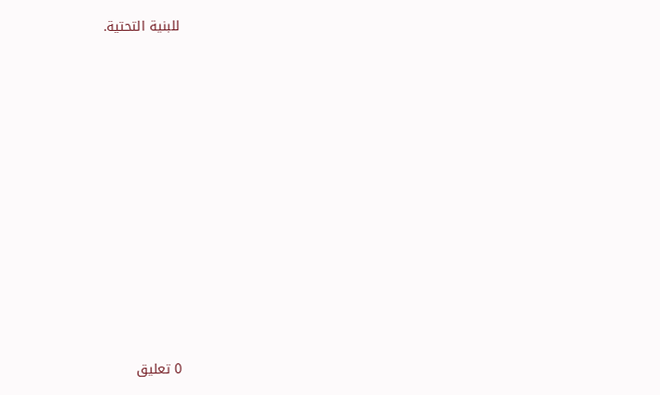للبنية التحتية.












0 تعليق